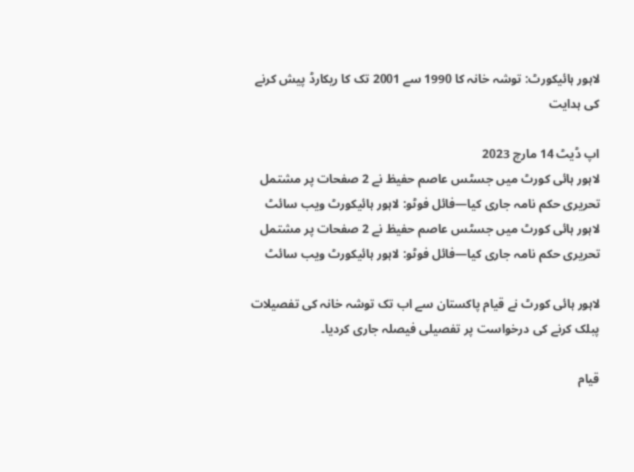لاہور ہائیکورٹ: توشہ خانہ کا 1990 سے 2001 تک کا ریکارڈ پیش کرنے کی ہدایت

اپ ڈیٹ 14 مارچ 2023
لاہور ہائی کورٹ میں جسٹس عاصم حفیظ نے 2 صفحات پر مشتمل تحریری حکم نامہ جاری کیا—فائل فوٹو: لاہور ہائیکورٹ ویب سائٹ
لاہور ہائی کورٹ میں جسٹس عاصم حفیظ نے 2 صفحات پر مشتمل تحریری حکم نامہ جاری کیا—فائل فوٹو: لاہور ہائیکورٹ ویب سائٹ

لاہور ہائی کورٹ نے قیام پاکستان سے اب تک توشہ خانہ کی تفصیلات پبلک کرنے کی درخواست پر تفصیلی فیصلہ جاری کردیا۔

قیام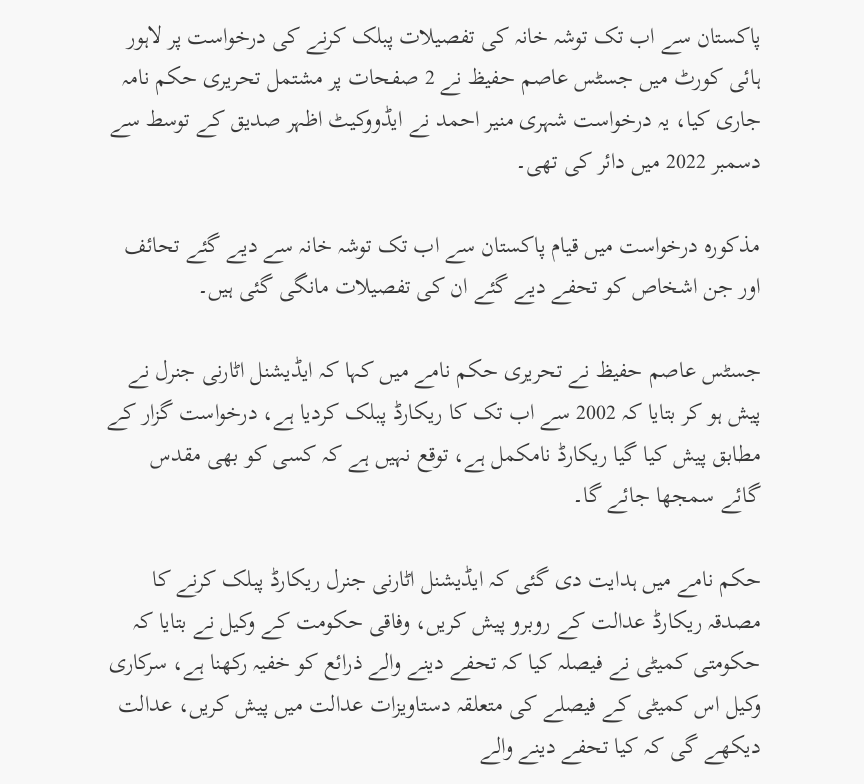پاکستان سے اب تک توشہ خانہ کی تفصیلات پبلک کرنے کی درخواست پر لاہور ہائی کورٹ میں جسٹس عاصم حفیظ نے 2 صفحات پر مشتمل تحریری حکم نامہ جاری کیا، یہ درخواست شہری منیر احمد نے ایڈووکیٹ اظہر صدیق کے توسط سے دسمبر 2022 میں دائر کی تھی۔

مذکورہ درخواست میں قیام پاکستان سے اب تک توشہ خانہ سے دیے گئے تحائف اور جن اشخاص کو تحفے دیے گئے ان کی تفصیلات مانگی گئی ہیں۔

جسٹس عاصم حفیظ نے تحریری حکم نامے میں کہا کہ ایڈیشنل اٹارنی جنرل نے پیش ہو کر بتایا کہ 2002 سے اب تک کا ریکارڈ پبلک کردیا ہے، درخواست گزار کے مطابق پیش کیا گیا ریکارڈ نامکمل ہے، توقع نہیں ہے کہ کسی کو بھی مقدس گائے سمجھا جائے گا۔

حکم نامے میں ہدایت دی گئی کہ ایڈیشنل اٹارنی جنرل ریکارڈ پبلک کرنے کا مصدقہ ریکارڈ عدالت کے روبرو پیش کریں، وفاقی حکومت کے وکیل نے بتایا کہ حکومتی کمیٹی نے فیصلہ کیا کہ تحفے دینے والے ذرائع کو خفیہ رکھنا ہے، سرکاری وکیل اس کمیٹی کے فیصلے کی متعلقہ دستاویزات عدالت میں پیش کریں، عدالت دیکھے گی کہ کیا تحفے دینے والے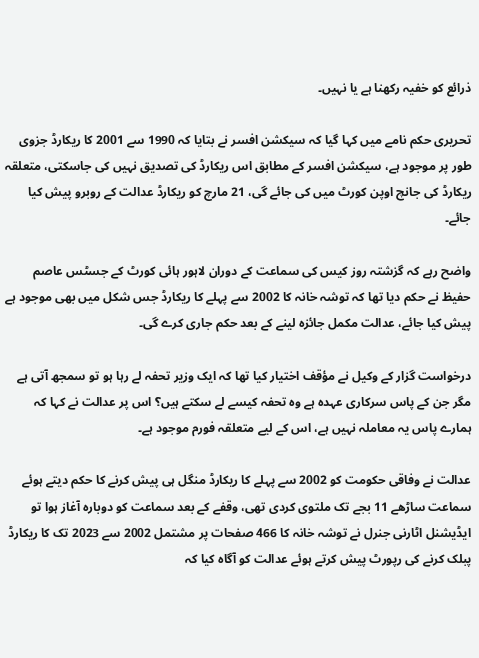ذرائع کو خفیہ رکھنا ہے یا نہیں۔

تحریری حکم نامے میں کہا گیا کہ سیکشن افسر نے بتایا کہ 1990 سے 2001 کا ریکارڈ جزوی طور پر موجود ہے، سیکشن افسر کے مطابق اس ریکارڈ کی تصدیق نہیں کی جاسکتی، متعلقہ ریکارڈ کی جانچ اوپن کورٹ میں کی جائے گی، 21 مارچ کو ریکارڈ عدالت کے روبرو پیش کیا جائے۔

واضح رہے کہ گزشتہ روز کیس کی سماعت کے دوران لاہور ہائی کورٹ کے جسٹس عاصم حفیظ نے حکم دیا تھا کہ توشہ خانہ کا 2002 سے پہلے کا ریکارڈ جس شکل میں بھی موجود ہے پیش کیا جائے، عدالت مکمل جائزہ لینے کے بعد حکم جاری کرے گی۔

درخواست گزار کے وکیل نے مؤقف اختیار کیا تھا کہ ایک وزیر تحفہ لے رہا ہو تو سمجھ آتی ہے مگر جن کے پاس سرکاری عہدہ ہے وہ تحفہ کیسے لے سکتے ہیں؟ اس پر عدالت نے کہا کہ ہمارے پاس یہ معاملہ نہیں ہے، اس کے لیے متعلقہ فورم موجود ہے۔

عدالت نے وفاقی حکومت کو 2002 سے پہلے کا ریکارڈ منگل ہی پیش کرنے کا حکم دیتے ہوئے سماعت ساڑھے 11 بجے تک ملتوی کردی تھی، وقفے کے بعد سماعت کو دوبارہ آغاز ہوا تو ایڈیشنل اٹارنی جنرل نے توشہ خانہ کا 466 صفحات پر مشتمل 2002 سے 2023 تک کا ریکارڈ پبلک کرنے کی رپورٹ پیش کرتے ہوئے عدالت کو آگاہ کیا کہ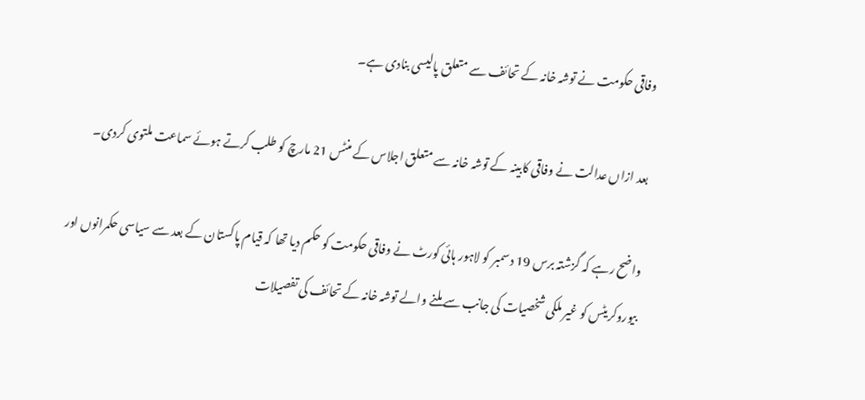وفاقی حکومت نے توشہ خانہ کے تحائف سے متعلق پالیسی بنادی ہے۔

بعد ازاں عدالت نے وفاقی کابینہ کے توشہ خانہ سے متعلق اجلاس کے منٹس 21 مارچ کو طلب کرتے ہوئے سماعت ملتوی کردی۔

واضح رہے کہ گزشتہ برس 19 دسمبر کو لاہور ہائی کورٹ نے وفاقی حکومت کو حکم دیا تھا کہ قیام پاکستان کے بعد سے سیاسی حکمرانوں اور بیوروکریٹس کو غیر ملکی شخصیات کی جانب سے ملنے والے توشہ خانہ کے تحائف کی تفصیلات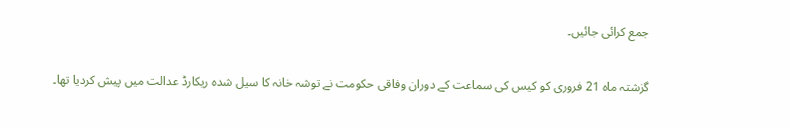جمع کرائی جائیں۔

گزشتہ ماہ 21 فروری کو کیس کی سماعت کے دوران وفاقی حکومت نے توشہ خانہ کا سیل شدہ ریکارڈ عدالت میں پیش کردیا تھا۔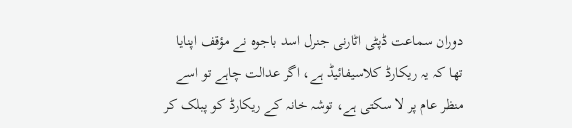دوران سماعت ڈپٹی اٹارنی جنرل اسد باجوہ نے مؤقف اپنایا تھا کہ یہ ریکارڈ کلاسیفائیڈ ہے، اگر عدالت چاہے تو اسے منظر عام پر لا سکتی ہے، توشہ خانہ کے ریکارڈ کو پبلک کر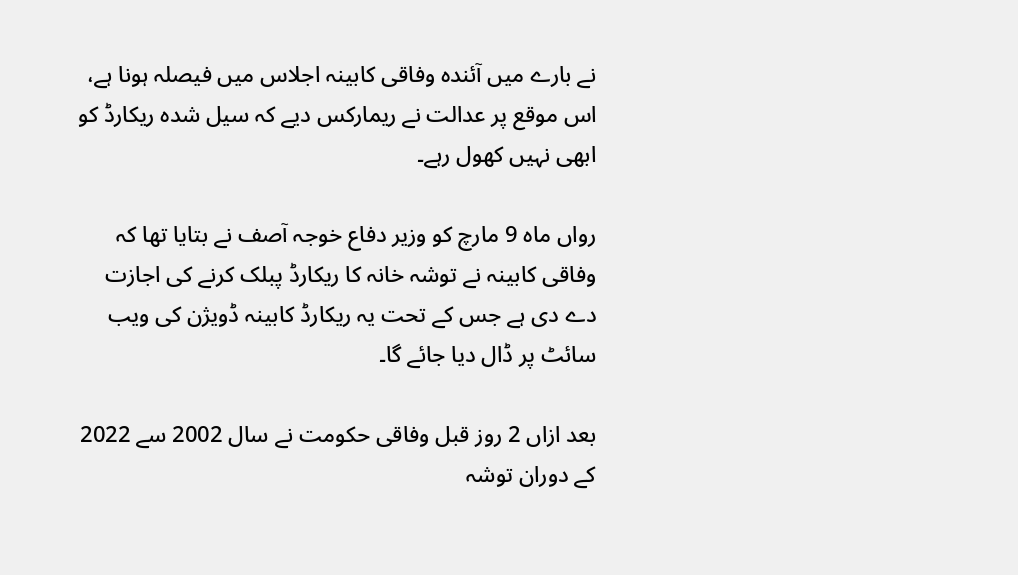نے بارے میں آئندہ وفاقی کابینہ اجلاس میں فیصلہ ہونا ہے، اس موقع پر عدالت نے ریمارکس دیے کہ سیل شدہ ریکارڈ کو ابھی نہیں کھول رہے۔

رواں ماہ 9 مارچ کو وزیر دفاع خوجہ آصف نے بتایا تھا کہ وفاقی کابینہ نے توشہ خانہ کا ریکارڈ پبلک کرنے کی اجازت دے دی ہے جس کے تحت یہ ریکارڈ کابینہ ڈویژن کی ویب سائٹ پر ڈال دیا جائے گا۔

بعد ازاں 2 روز قبل وفاقی حکومت نے سال 2002 سے 2022 کے دوران توشہ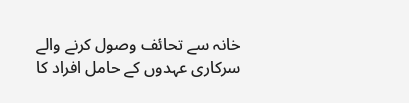خانہ سے تحائف وصول کرنے والے سرکاری عہدوں کے حامل افراد کا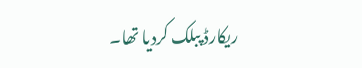ریکارڈ پبلک کردیا تھا۔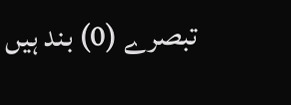تبصرے (0) بند ہیں